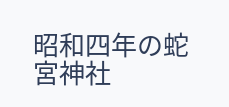昭和四年の蛇宮神社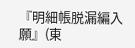『明細帳脱漏編入願』(東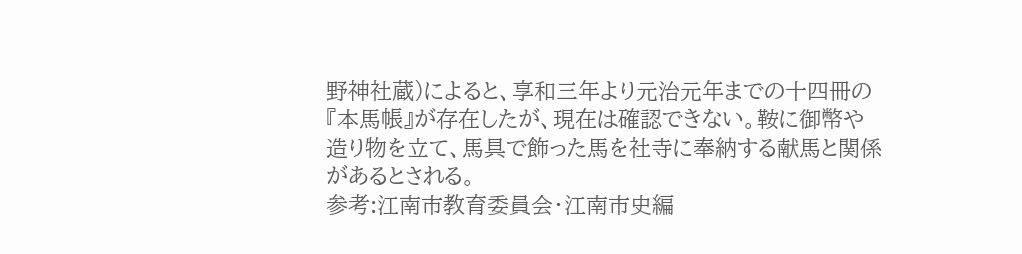野神社蔵)によると、享和三年より元治元年までの十四冊の『本馬帳』が存在したが、現在は確認できない。鞍に御幣や造り物を立て、馬具で飾った馬を社寺に奉納する献馬と関係があるとされる。
参考:江南市教育委員会・江南市史編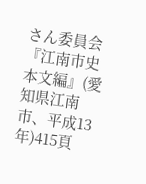さん委員会『江南市史 本文編』(愛知県江南市、平成13年)415頁